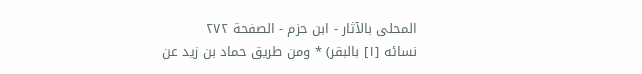المحلى بالآثار - ابن حزم - الصفحة ٢٧٢
نسائه [١] بالبقر) * ومن طريق حماد بن زيد عن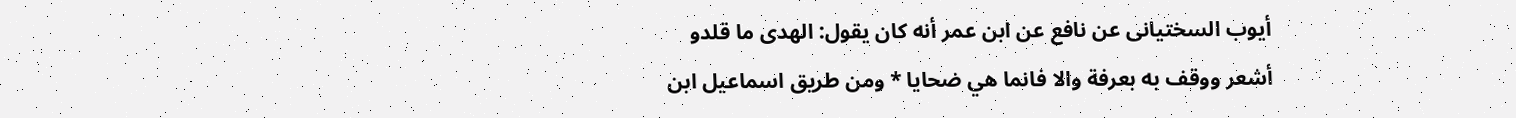أيوب السختيانى عن نافع عن ابن عمر أنه كان يقول: الهدى ما قلدو أشعر ووقف به بعرفة والا فانما هي ضحايا * ومن طريق اسماعيل ابن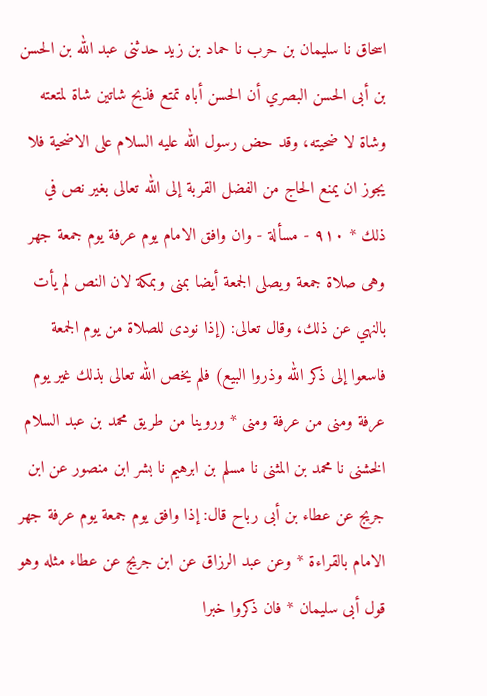اسحاق نا سليمان بن حرب نا حماد بن زيد حدثنى عبد الله بن الحسن بن أبى الحسن البصري أن الحسن أباه تمتع فذبح شاتين شاة لمتعته وشاة لا ضحيته، وقد حض رسول الله عليه السلام على الاضحية فلا يجوز ان يمنع الحاج من الفضل القربة إلى الله تعالى بغير نص في ذلك * ٩١٠ - مسألة - وان وافق الامام يوم عرفة يوم جمعة جهر وهى صلاة جمعة ويصلى الجمعة أيضا بمنى وبمكة لان النص لم يأت بالنهي عن ذلك، وقال تعالى: (إذا نودى للصلاة من يوم الجمعة فاسعوا إلى ذكر الله وذروا البيع) فلم يخص الله تعالى بذلك غير يوم عرفة ومنى من عرفة ومنى * وروينا من طريق محمد بن عبد السلام الخشنى نا محمد بن المثنى نا مسلم بن ابرهيم نا بشر ابن منصور عن ابن جريج عن عطاء بن أبى رباح قال: إذا وافق يوم جمعة يوم عرفة جهر الامام بالقراءة * وعن عبد الرزاق عن ابن جريج عن عطاء مثله وهو قول أبى سليمان * فان ذكروا خبرا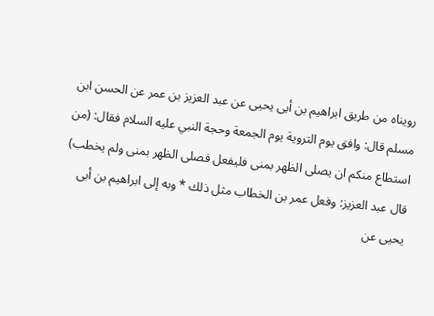رويناه من طريق ابراهيم بن أبى يحيى عن عبد العزيز بن عمر عن الحسن ابن مسلم قال: وافق يوم التروية يوم الجمعة وحجة النبي عليه السلام فقال: (من استطاع منكم ان يصلى الظهر بمنى فليفعل فصلى الظهر بمنى ولم يخطب) قال عبد العزيز: وفعل عمر بن الخطاب مثل ذلك * وبه إلى ابراهيم بن أبى يحيى عن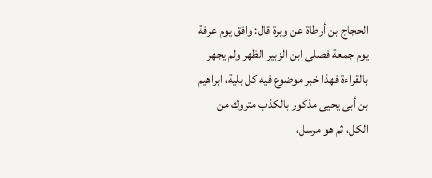الحجاج بن أرطاة عن وبرة قال: وافق يوم عرفة يوم جمعة فصلى ابن الزبير الظهر ولم يجهر بالقراءة فهذا خبر موضوع فيه كل بلية، ابراهيم بن أبى يحيى مذكور بالكذب متروك من الكل، ثم هو مرسل،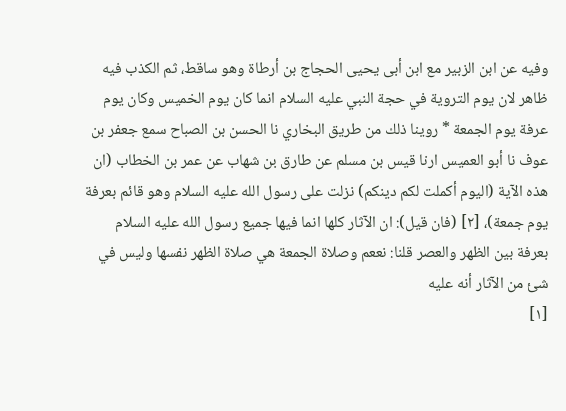وفيه عن ابن الزبير مع ابن أبى يحيى الحجاج بن أرطاة وهو ساقط، ثم الكذب فيه ظاهر لان يوم التروية في حجة النبي عليه السلام انما كان يوم الخميس وكان يوم عرفة يوم الجمعة * روينا ذلك من طريق البخاري نا الحسن بن الصباح سمع جعفر بن عوف نا أبو العميس ارنا قيس بن مسلم عن طارق بن شهاب عن عمر بن الخطاب (ان هذه الآية (اليوم أكملت لكم دينكم) نزلت على رسول الله عليه السلام وهو قائم بعرفة يوم جمعة)، [٢] (فان قيل): ان الآثار كلها انما فيها جميع رسول الله عليه السلام بعرفة بين الظهر والعصر قلنا: نععم وصلاة الجمعة هي صلاة الظهر نفسها وليس في شئ من الآثار أنه عليه
[١]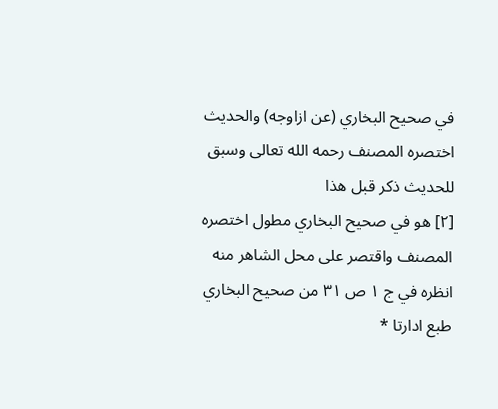في صحيح البخاري (عن ازاوجه) والحديث اختصره المصنف رحمه الله تعالى وسبق للحديث ذكر قبل هذا
[٢] هو في صحيح البخاري مطول اختصره المصنف واقتصر على محل الشاهر منه انظره في ج ١ ص ٣١ من صحيح البخاري طبع ادارتا *